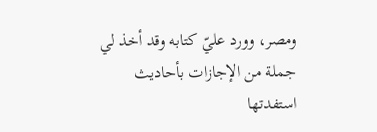ومصر، وورد عليّ كتابه وقد أخذ لي جملة من الإجازات بأحاديث استفدتها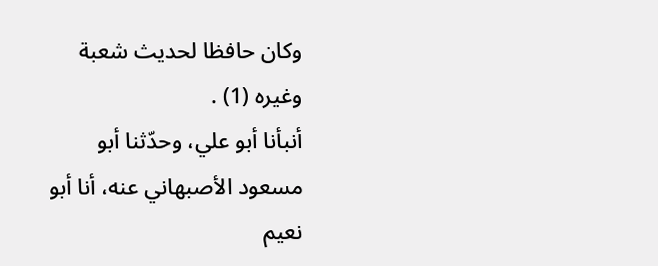وكان حافظا لحديث شعبة وغيره (1) .
أنبأنا أبو علي، وحدّثنا أبو مسعود الأصبهاني عنه، أنا أبو نعيم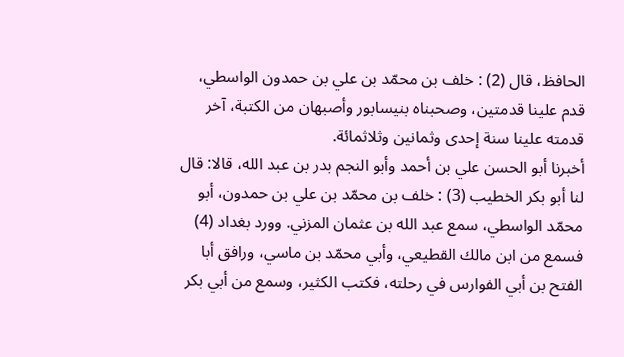الحافظ، قال (2) : خلف بن محمّد بن علي بن حمدون الواسطي، قدم علينا قدمتين، وصحبناه بنيسابور وأصبهان من الكتبة، آخر قدمته علينا سنة إحدى وثمانين وثلاثمائة.
أخبرنا أبو الحسن علي بن أحمد وأبو النجم بدر بن عبد الله، قالا: قال لنا أبو بكر الخطيب (3) : خلف بن محمّد بن علي بن حمدون، أبو محمّد الواسطي، سمع عبد الله بن عثمان المزني. وورد بغداد (4) فسمع من ابن مالك القطيعي، وأبي محمّد بن ماسي، ورافق أبا الفتح بن أبي الفوارس في رحلته، فكتب الكثير، وسمع من أبي بكر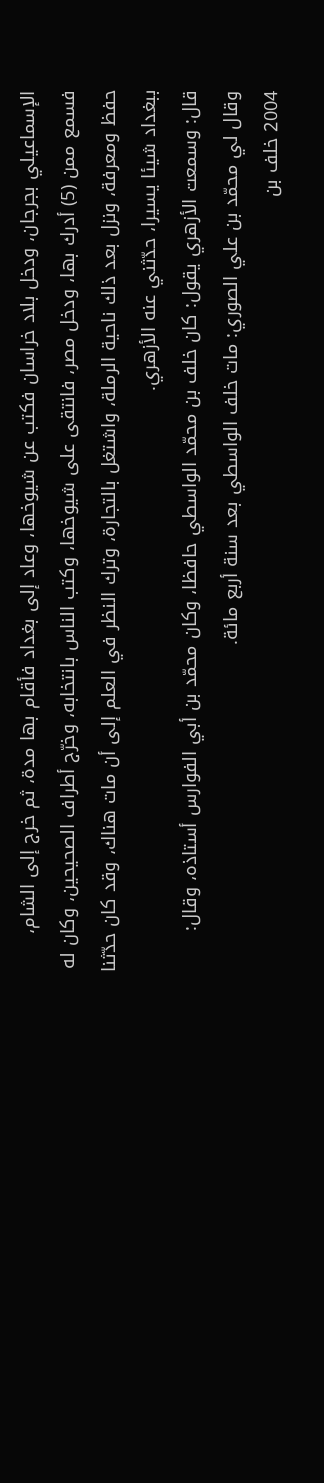الإسماعيلي بجرجان، ودخل بلاد خراسان فكتب عن شيوخها، وعاد إلى بغداد فأقام بها مدة، ثم خرج إلى الشام، فسمع ممن (5) أدرك بها، ودخل مصر، فانتقى على شيوخها، وكتب الناس بانتخابه، وخرّج أطراف الصحيحين، وكان له حفظ ومعرفة، ونزل بعد ذلك ناحية الرملة، واشتغل بالتجارة، وترك النظر في العلم إلى أن مات هناك، وقد كان حدّثنا ببغداد شيئا يسيرا، حدّثني عنه الأزهري.
قال: وسمعت الأزهري يقول: كان خلف بن محمّد الواسطي حافظا، وكان محمّد بن أبي الفوارس أستاذه، وقال: وقال لي محمّد بن علي الصوري: مات خلف الواسطي بعد سنة أربع مائة.
2004 خلف بن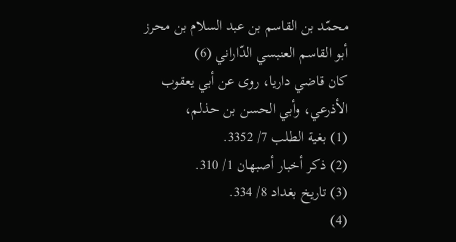محمّد بن القاسم بن عبد السلام بن محرز
أبو القاسم العنبسي الدّاراني (6)
كان قاضي داريا، روى عن أبي يعقوب الأذرعي، وأبي الحسن بن حذلم،
(1) بغية الطلب 7/ 3352.
(2) ذكر أخبار أصبهان 1/ 310.
(3) تاريخ بغداد 8/ 334.
(4)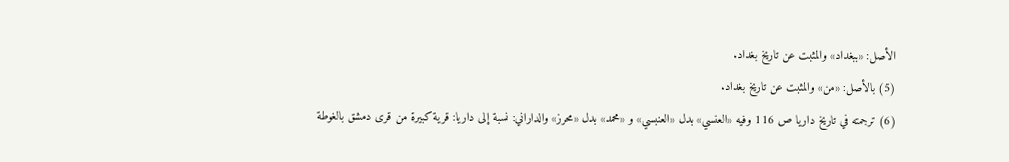الأصل: «ببغداد» والمثبت عن تاريخ بغداد.
(5) بالأصل: «من» والمثبت عن تاريخ بغداد.
(6) ترجمته في تاريخ داريا ص 116 وفيه «العنسي» بدل «العنبسي» و «محمد» بدل «محرز» والداراني: نسبة إلى داريا: قرية كبيرة من قرى دمشق بالغوطة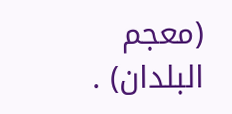(معجم البلدان) .